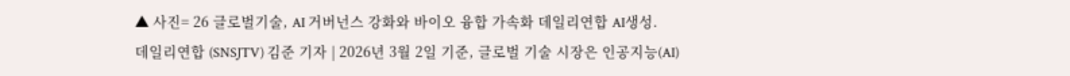▲ 사진= 26 글로벌기술, AI 거버넌스 강화와 바이오 융합 가속화 데일리연합 AI생성.
데일리연합 (SNSJTV) 김준 기자 | 2026년 3월 2일 기준, 글로벌 기술 시장은 인공지능(AI)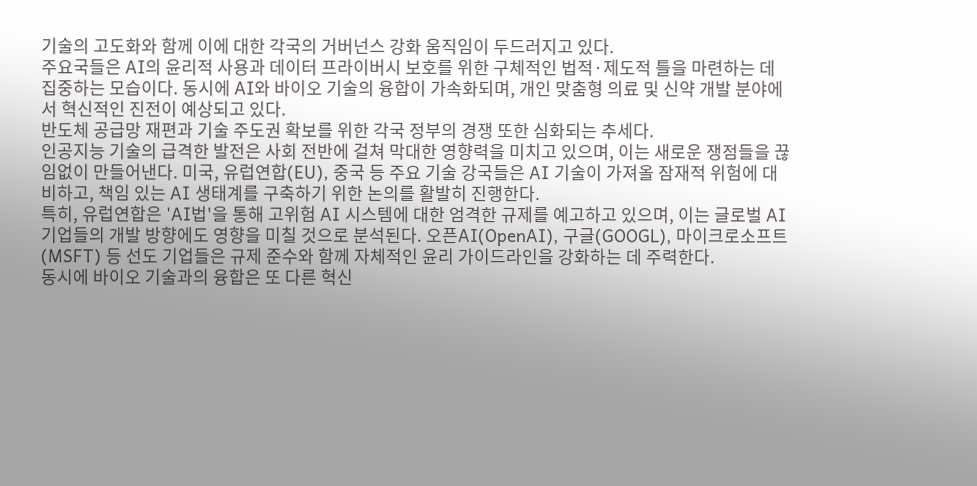기술의 고도화와 함께 이에 대한 각국의 거버넌스 강화 움직임이 두드러지고 있다.
주요국들은 AI의 윤리적 사용과 데이터 프라이버시 보호를 위한 구체적인 법적·제도적 틀을 마련하는 데 집중하는 모습이다. 동시에 AI와 바이오 기술의 융합이 가속화되며, 개인 맞춤형 의료 및 신약 개발 분야에서 혁신적인 진전이 예상되고 있다.
반도체 공급망 재편과 기술 주도권 확보를 위한 각국 정부의 경쟁 또한 심화되는 추세다.
인공지능 기술의 급격한 발전은 사회 전반에 걸쳐 막대한 영향력을 미치고 있으며, 이는 새로운 쟁점들을 끊임없이 만들어낸다. 미국, 유럽연합(EU), 중국 등 주요 기술 강국들은 AI 기술이 가져올 잠재적 위험에 대비하고, 책임 있는 AI 생태계를 구축하기 위한 논의를 활발히 진행한다.
특히, 유럽연합은 'AI법'을 통해 고위험 AI 시스템에 대한 엄격한 규제를 예고하고 있으며, 이는 글로벌 AI 기업들의 개발 방향에도 영향을 미칠 것으로 분석된다. 오픈AI(OpenAI), 구글(GOOGL), 마이크로소프트(MSFT) 등 선도 기업들은 규제 준수와 함께 자체적인 윤리 가이드라인을 강화하는 데 주력한다.
동시에 바이오 기술과의 융합은 또 다른 혁신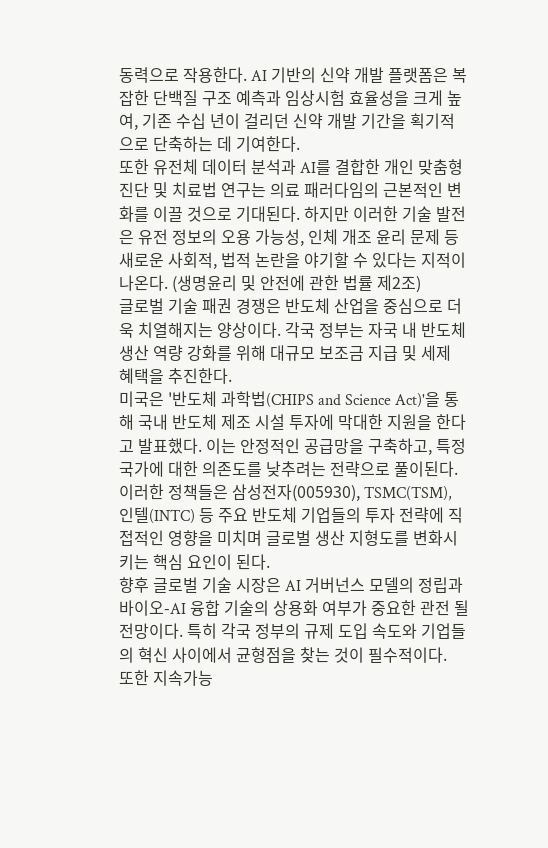동력으로 작용한다. AI 기반의 신약 개발 플랫폼은 복잡한 단백질 구조 예측과 임상시험 효율성을 크게 높여, 기존 수십 년이 걸리던 신약 개발 기간을 획기적으로 단축하는 데 기여한다.
또한 유전체 데이터 분석과 AI를 결합한 개인 맞춤형 진단 및 치료법 연구는 의료 패러다임의 근본적인 변화를 이끌 것으로 기대된다. 하지만 이러한 기술 발전은 유전 정보의 오용 가능성, 인체 개조 윤리 문제 등 새로운 사회적, 법적 논란을 야기할 수 있다는 지적이 나온다. (생명윤리 및 안전에 관한 법률 제2조)
글로벌 기술 패권 경쟁은 반도체 산업을 중심으로 더욱 치열해지는 양상이다. 각국 정부는 자국 내 반도체 생산 역량 강화를 위해 대규모 보조금 지급 및 세제 혜택을 추진한다.
미국은 '반도체 과학법(CHIPS and Science Act)'을 통해 국내 반도체 제조 시설 투자에 막대한 지원을 한다고 발표했다. 이는 안정적인 공급망을 구축하고, 특정 국가에 대한 의존도를 낮추려는 전략으로 풀이된다.
이러한 정책들은 삼성전자(005930), TSMC(TSM), 인텔(INTC) 등 주요 반도체 기업들의 투자 전략에 직접적인 영향을 미치며 글로벌 생산 지형도를 변화시키는 핵심 요인이 된다.
향후 글로벌 기술 시장은 AI 거버넌스 모델의 정립과 바이오-AI 융합 기술의 상용화 여부가 중요한 관전 될 전망이다. 특히 각국 정부의 규제 도입 속도와 기업들의 혁신 사이에서 균형점을 찾는 것이 필수적이다.
또한 지속가능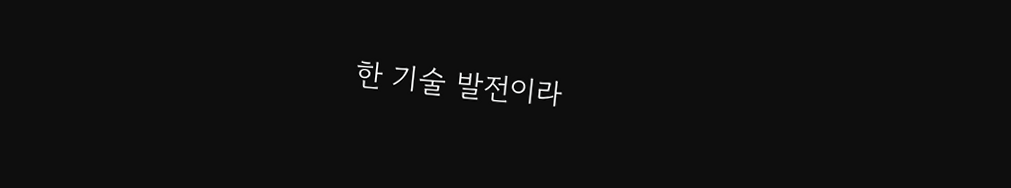한 기술 발전이라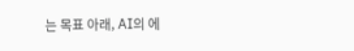는 목표 아래, AI의 에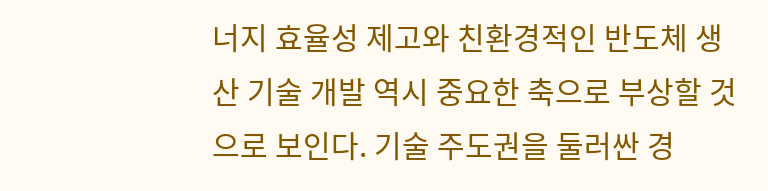너지 효율성 제고와 친환경적인 반도체 생산 기술 개발 역시 중요한 축으로 부상할 것으로 보인다. 기술 주도권을 둘러싼 경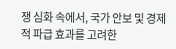쟁 심화 속에서, 국가 안보 및 경제적 파급 효과를 고려한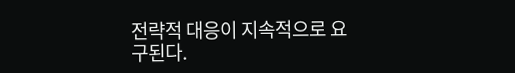전략적 대응이 지속적으로 요구된다.